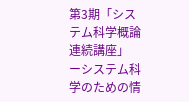第3期「システム科学概論連続講座」
ーシステム科学のための情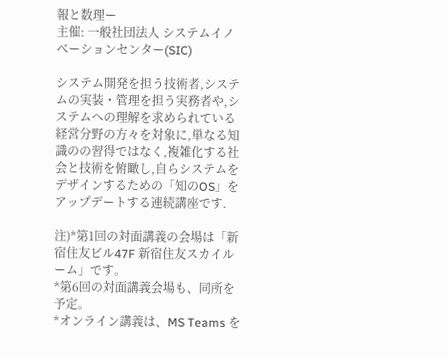報と数理ー
主催: 一般社団法人 システムイノベーションセンター(SIC)

システム開発を担う技術者,システムの実装・管理を担う実務者や,システムへの理解を求められている経営分野の方々を対象に,単なる知識のの習得ではなく,複雑化する社会と技術を俯瞰し,自らシステムをデザインするための「知のOS」をアップデートする連続講座です.

注)*第1回の対面講義の会場は「新宿住友ビル47F 新宿住友スカイルーム」です。
*第6回の対面講義会場も、同所を予定。
*オンライン講義は、MS Teams を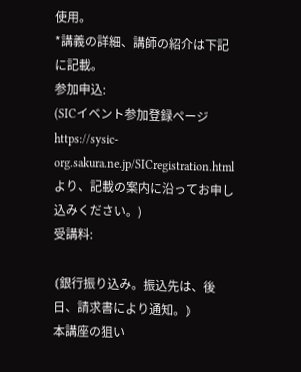使用。
*講義の詳細、講師の紹介は下記に記載。
参加申込:
(SICイベント参加登録ページ https://sysic-org.sakura.ne.jp/SICregistration.html
より、記載の案内に沿ってお申し込みください。)
受講料:

⦅銀行振り込み。振込先は、後日、請求書により通知。⦆
本講座の狙い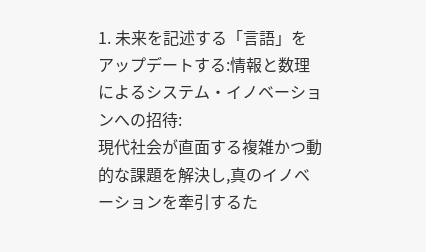1. 未来を記述する「言語」をアップデートする:情報と数理によるシステム・イノベーションへの招待:
現代社会が直面する複雑かつ動的な課題を解決し,真のイノベーションを牽引するた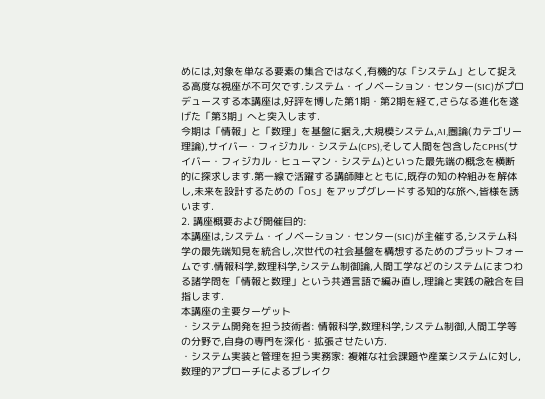めには,対象を単なる要素の集合ではなく,有機的な「システム」として捉える高度な視座が不可欠です.システム・イノベーション・センター(SIC)がプロデュースする本講座は,好評を博した第1期・第2期を経て,さらなる進化を遂げた「第3期」へと突入します.
今期は「情報」と「数理」を基盤に据え,大規模システム,AI,圏論(カテゴリー理論),サイバー・フィジカル・システム(CPS),そして人間を包含したCPHS(サイバー・フィジカル・ヒューマン・システム)といった最先端の概念を横断的に探求します.第一線で活躍する講師陣とともに,既存の知の枠組みを解体し,未来を設計するための「OS」をアップグレードする知的な旅へ,皆様を誘います.
2. 講座概要および開催目的:
本講座は,システム・イノベーション・センター(SIC)が主催する,システム科学の最先端知見を統合し,次世代の社会基盤を構想するためのプラットフォームです.情報科学,数理科学,システム制御論,人間工学などのシステムにまつわる諸学問を「情報と数理」という共通言語で編み直し,理論と実践の融合を目指します.
本講座の主要ターゲット
・システム開発を担う技術者: 情報科学,数理科学,システム制御,人間工学等の分野で,自身の専門を深化・拡張させたい方.
・システム実装と管理を担う実務家: 複雑な社会課題や産業システムに対し,数理的アプローチによるブレイク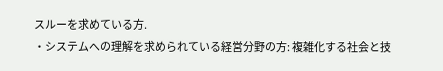スルーを求めている方.
・システムへの理解を求められている経営分野の方: 複雑化する社会と技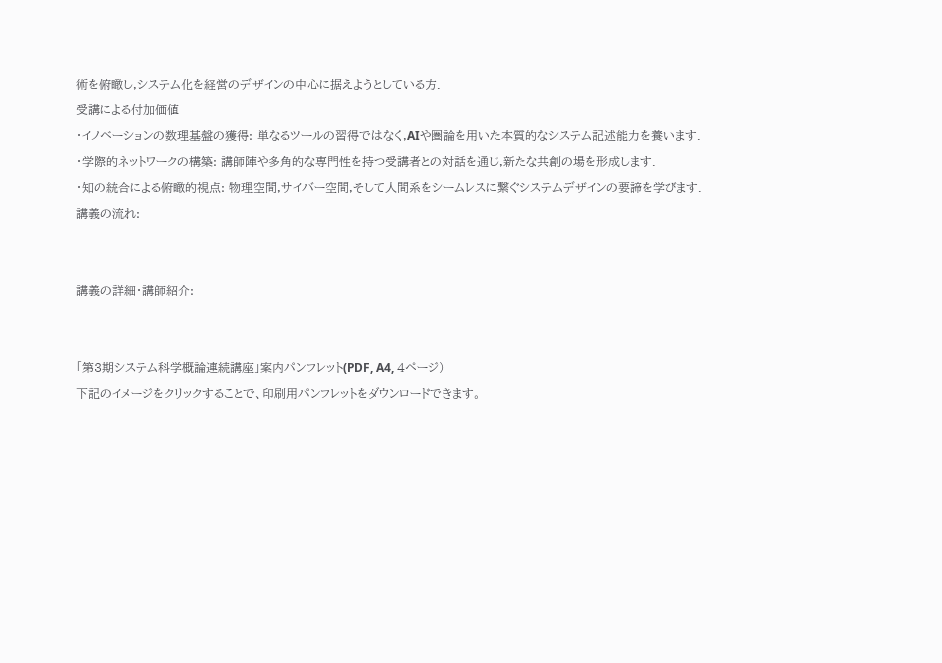術を俯瞰し,システム化を経営のデザインの中心に据えようとしている方.
受講による付加価値
・イノベーションの数理基盤の獲得: 単なるツールの習得ではなく,AIや圏論を用いた本質的なシステム記述能力を養います.
・学際的ネットワークの構築: 講師陣や多角的な専門性を持つ受講者との対話を通じ,新たな共創の場を形成します.
・知の統合による俯瞰的視点: 物理空間,サイバー空間,そして人間系をシームレスに繋ぐシステムデザインの要諦を学びます.
講義の流れ:


講義の詳細・講師紹介:


「第3期システム科学概論連続講座」案内パンフレット(PDF, A4, 4ページ)
下記のイメージをクリックすることで、印刷用パンフレットをダウンロードできます。